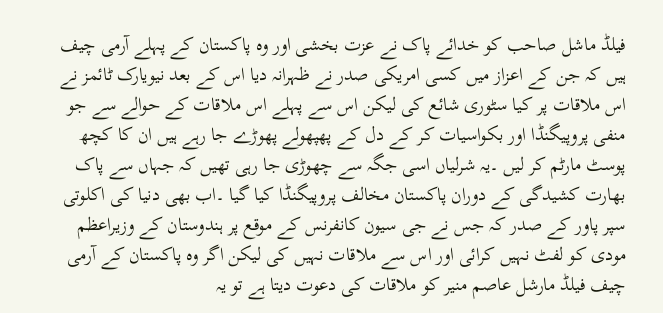فیلڈ ماشل صاحب کو خدائے پاک نے عزت بخشی اور وہ پاکستان کے پہلے آرمی چیف ہیں کہ جن کے اعزاز میں کسی امریکی صدر نے ظہرانہ دیا اس کے بعد نیویارک ٹائمز نے اس ملاقات پر کیا سٹوری شائع کی لیکن اس سے پہلے اس ملاقات کے حوالے سے جو منفی پروپیگنڈا اور بکواسیات کر کے دل کے پھپھولے پھوڑے جا رہے ہیں ان کا کچھ پوسٹ مارٹم کر لیں ۔یہ شرلیاں اسی جگہ سے چھوڑی جا رہی تھیں کہ جہاں سے پاک بھارت کشیدگی کے دوران پاکستان مخالف پروپیگنڈا کیا گیا ۔اب بھی دنیا کی اکلوتی سپر پاور کے صدر کہ جس نے جی سیون کانفرنس کے موقع پر ہندوستان کے وزیراعظم مودی کو لفٹ نہیں کرائی اور اس سے ملاقات نہیں کی لیکن اگر وہ پاکستان کے آرمی چیف فیلڈ مارشل عاصم منیر کو ملاقات کی دعوت دیتا ہے تو یہ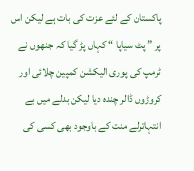پاکستان کے لئے عزت کی بات ہے لیکن اس پر ” پٹ سیاپا “ کہاں پڑ گیا کہ جنھوں نے ٹرمپ کی پوری الیکشن کمپین چلائی اور کروڑوں ڈالر چندہ دیا لیکن بدلے میں بے انتہاترلے منت کے باوجود بھی کسی کی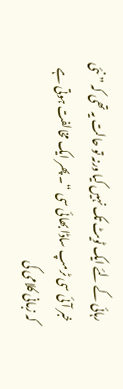رہائی کے لئے ایک ٹویٹ تک نہیں کیا ورنہ تو حالت یہ تھی کہ ” نئی خبر آئی سی ٹرمپ ساڈا بھائی سی “۔ پھر ایک مخالفت ہوتی ہے کہ زبانی کلامی کی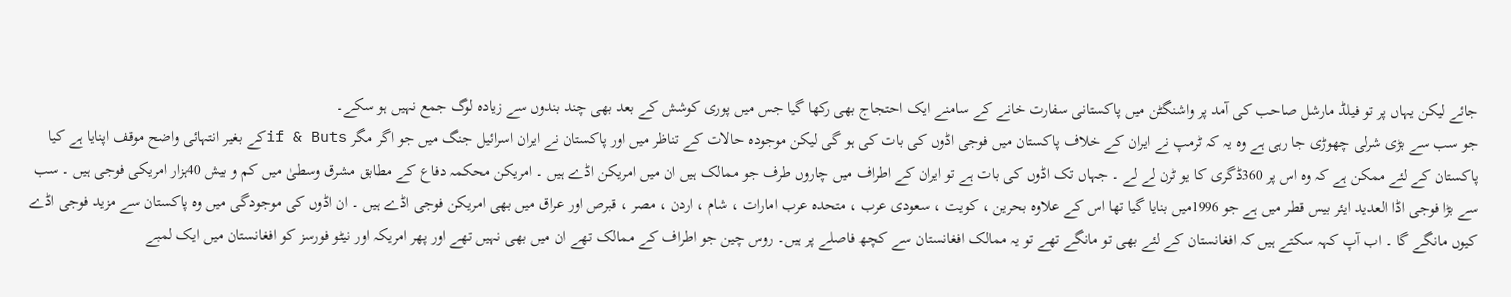جائے لیکن یہاں پر تو فیلڈ مارشل صاحب کی آمد پر واشنگٹن میں پاکستانی سفارت خانے کے سامنے ایک احتجاج بھی رکھا گیا جس میں پوری کوشش کے بعد بھی چند بندوں سے زیادہ لوگ جمع نہیں ہو سکے۔
جو سب سے بڑی شرلی چھوڑی جا رہی ہے وہ یہ کہ ٹرمپ نے ایران کے خلاف پاکستان میں فوجی اڈوں کی بات کی ہو گی لیکن موجودہ حالات کے تناظر میں اور پاکستان نے ایران اسرائیل جنگ میں جو اگر مگر if & Butsکے بغیر انتہائی واضح موقف اپنایا ہے کیا پاکستان کے لئے ممکن ہے کہ وہ اس پر 360ڈگری کا یو ٹرن لے لے ۔ جہاں تک اڈوں کی بات ہے تو ایران کے اطراف میں چاروں طرف جو ممالک ہیں ان میں امریکن اڈے ہیں ۔ امریکن محکمہ دفاع کے مطابق مشرق وسطیٰ میں کم و بیش 40ہزار امریکی فوجی ہیں ۔ سب سے بڑا فوجی اڈا العدید ایئر بیس قطر میں ہے جو 1996میں بنایا گیا تھا اس کے علاوہ بحرین ، کویت ، سعودی عرب ، متحدہ عرب امارات ، شام ، اردن ، مصر ، قبرص اور عراق میں بھی امریکن فوجی اڈے ہیں ۔ ان اڈوں کی موجودگی میں وہ پاکستان سے مزید فوجی اڈے کیوں مانگے گا ۔ اب آپ کہہ سکتے ہیں کہ افغانستان کے لئے بھی تو مانگے تھے تو یہ ممالک افغانستان سے کچھ فاصلے پر ہیں۔ روس چین جو اطراف کے ممالک تھے ان میں بھی نہیں تھے اور پھر امریکہ اور نیٹو فورسز کو افغانستان میں ایک لمبے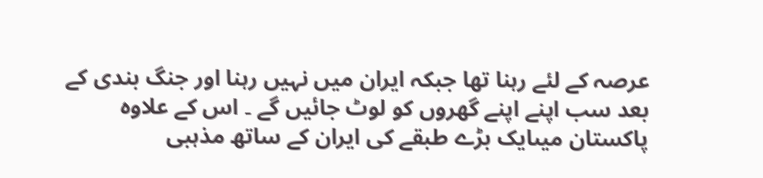عرصہ کے لئے رہنا تھا جبکہ ایران میں نہیں رہنا اور جنگ بندی کے بعد سب اپنے اپنے گھروں کو لوٹ جائیں گے ۔ اس کے علاوہ پاکستان میںایک بڑے طبقے کی ایران کے ساتھ مذہبی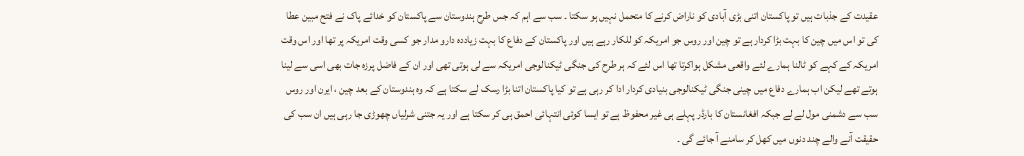عقیدت کے جذبات ہیں تو پاکستان اتنی بڑی آبادی کو ناراض کرنے کا متحمل نہیں ہو سکتا ۔ سب سے اہم کہ جس طرح ہندوستان سے پاکستان کو خدائے پاک نے فتح مبین عطا کی تو اس میں چین کا بہت بڑا کردار ہے تو چین اور روس جو امریکہ کو للکار رہے ہیں اور پاکستان کے دفاع کا بہت زیاددہ دارو مدار جو کسی وقت امریکہ پر تھا اور اس وقت امریکہ کے کہے کو ٹالنا ہمارے لئے واقعی مشکل ہواکرتا تھا اس لئے کہ ہر طرح کی جنگی ٹیکنالوجی امریکہ سے لی ہوتی تھی اور ان کے فاضل پرزہ جات بھی اسی سے لینا ہوتے تھے لیکن اب ہمارے دفاع میں چینی جنگی ٹیکنالوجی بنیادی کردار ادا کر رہی ہے تو کیا پاکستان اتنا بڑا رسک لے سکتا ہے کہ وہ ہندوستان کے بعد چین ، ایرن اور روس سب سے دشمنی مول لے لے جبکہ افغانستان کا بارڈر پہلے ہی غیر محفوظ ہے تو ایسا کوئی انتہائی احمق ہی کر سکتا ہے اور یہ جتنی شرلیاں چھوڑی جا رہی ہیں ان سب کی حقیقت آنے والے چند دنوں میں کھل کر سامنے آ جائے گی ۔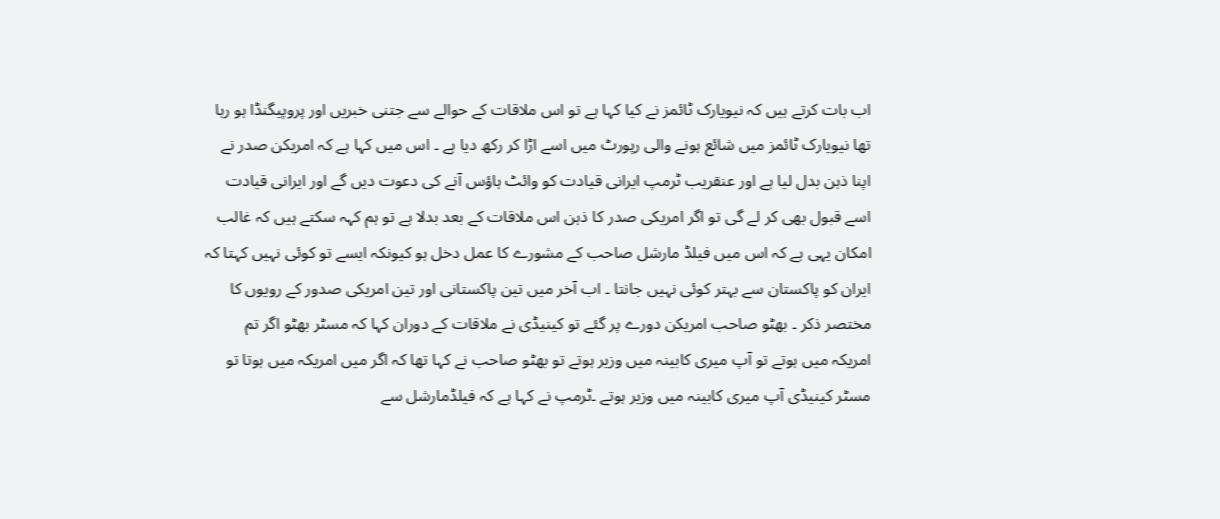اب بات کرتے ہیں کہ نیویارک ٹائمز نے کیا کہا ہے تو اس ملاقات کے حوالے سے جتنی خبریں اور پروپیگنڈا ہو رہا تھا نیویارک ٹائمز میں شائع ہونے والی رپورٹ میں اسے اڑا کر رکھ دیا ہے ۔ اس میں کہا ہے کہ امریکن صدر نے اپنا ذہن بدل لیا ہے اور عنقریب ٹرمپ ایرانی قیادت کو وائٹ ہاؤس آنے کی دعوت دیں گے اور ایرانی قیادت اسے قبول بھی کر لے گی تو اگر امریکی صدر کا ذہن اس ملاقات کے بعد بدلا ہے تو ہم کہہ سکتے ہیں کہ غالب امکان یہی ہے کہ اس میں فیلڈ مارشل صاحب کے مشورے کا عمل دخل ہو کیونکہ ایسے تو کوئی نہیں کہتا کہ ایران کو پاکستان سے بہتر کوئی نہیں جانتا ۔ اب آخر میں تین پاکستانی اور تین امریکی صدور کے رویوں کا مختصر ذکر ۔ بھٹو صاحب امریکن دورے پر گئے تو کینیڈی نے ملاقات کے دوران کہا کہ مسٹر بھٹو اگر تم امریکہ میں ہوتے تو آپ میری کابینہ میں وزیر ہوتے تو بھٹو صاحب نے کہا تھا کہ اگر میں امریکہ میں ہوتا تو مسٹر کینیڈی آپ میری کابینہ میں وزیر ہوتے ۔ٹرمپ نے کہا ہے کہ فیلڈمارشل سے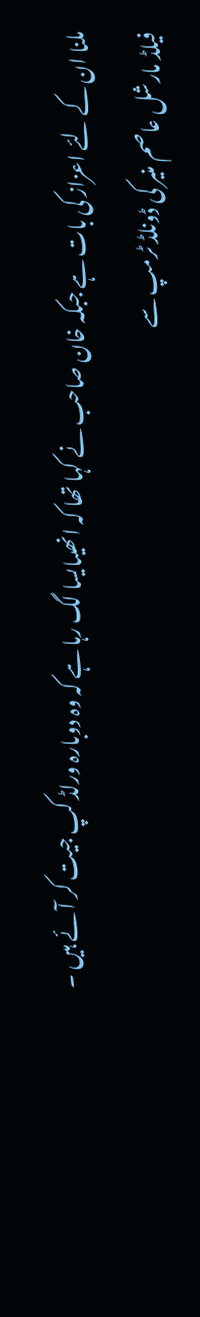ملنا ان کے لئے اعزاز کی بات ہے جبکہ خان صاحب نے کہا تھا کہ انھیںایسا لگ رہا ہے کہ وہ دوبارہ ورلڈ کپ جیت کر آئے ہیں ۔
فیلڈ مارشل عاصم منیر کی ڈونلڈ ٹرمپ سے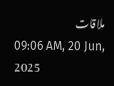ملاقات
09:06 AM, 20 Jun, 2025